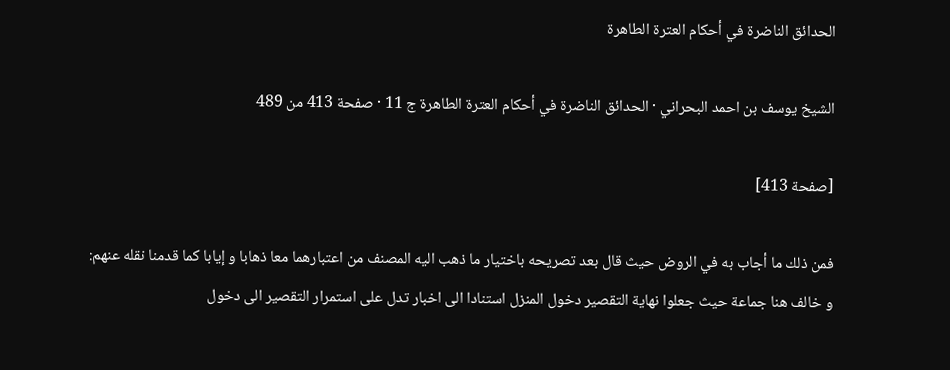الحدائق الناضرة في أحكام العترة الطاهرة

الشيخ يوسف بن احمد البحراني · الحدائق الناضرة في أحكام العترة الطاهرة ج 11 · صفحة 413 من 489

[صفحة 413]

فمن ذلك ما أجاب به في الروض حيث قال بعد تصريحه باختيار ما ذهب اليه المصنف من اعتبارهما معا ذهابا و إيابا كما قدمنا نقله عنهم: و خالف هنا جماعة حيث جعلوا نهاية التقصير دخول المنزل استنادا الى اخبار تدل على استمرار التقصير الى دخول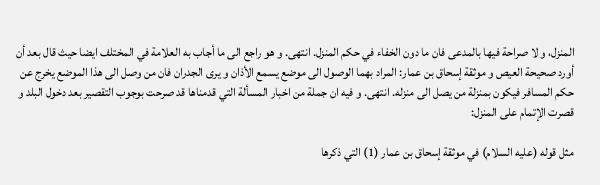المنزل، و لا صراحة فيها بالمدعى فان ما دون الخفاء في حكم المنزل. انتهى. و هو راجع الى ما أجاب به العلامة في المختلف ايضا حيث قال بعد أن أورد صحيحة العيص و موثقة إسحاق بن عمار: المراد بهما الوصول الى موضع يسمع الأذان و يرى الجدران فان من وصل الى هذا الموضع يخرج عن حكم المسافر فيكون بمنزلة من يصل الى منزله. انتهى. و فيه ان جملة من اخبار المسألة التي قدمناها قد صرحت بوجوب التقصير بعد دخول البلد و قصرت الإتمام على المنزل:

مثل قوله (عليه السلام) في موثقة إسحاق بن عمار (1) التي ذكرها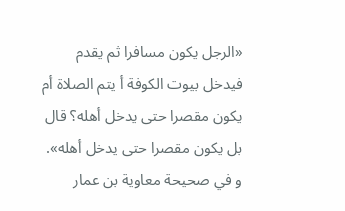«الرجل يكون مسافرا ثم يقدم فيدخل بيوت الكوفة أ يتم الصلاة أم يكون مقصرا حتى يدخل أهله؟ قال بل يكون مقصرا حتى يدخل أهله». و في صحيحة معاوية بن عمار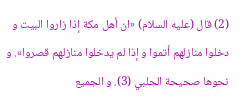(2) قال (عليه السلام) «ان أهل مكة إذا زاروا البيت و دخلوا منازلهم أتموا و إذا لم يدخلوا منازلهم قصروا». و نحوها صحيحة الحلبي (3). و الجميع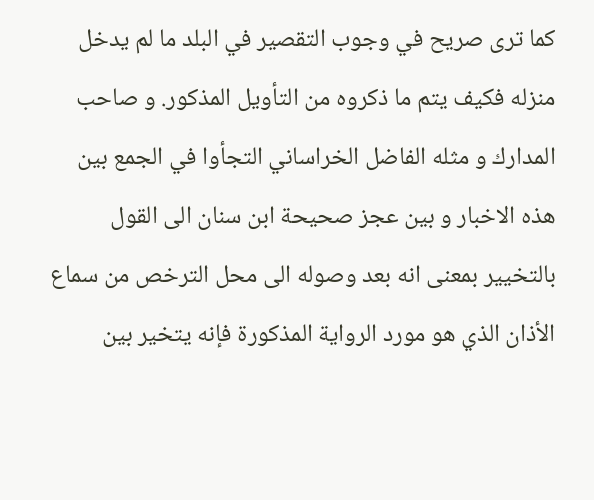كما ترى صريح في وجوب التقصير في البلد ما لم يدخل منزله فكيف يتم ما ذكروه من التأويل المذكور. و صاحب المدارك و مثله الفاضل الخراساني التجأوا في الجمع بين هذه الاخبار و بين عجز صحيحة ابن سنان الى القول بالتخيير بمعنى انه بعد وصوله الى محل الترخص من سماع الأذان الذي هو مورد الرواية المذكورة فإنه يتخير بين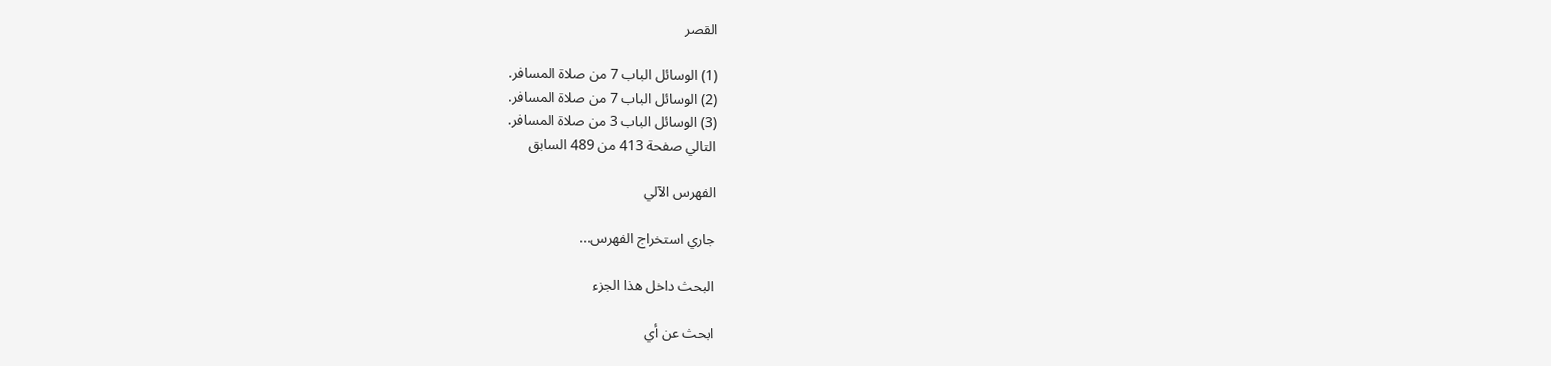القصر

(1) الوسائل الباب 7 من صلاة المسافر.
(2) الوسائل الباب 7 من صلاة المسافر.
(3) الوسائل الباب 3 من صلاة المسافر.
التالي صفحة 413 من 489 السابق

الفهرس الآلي

جاري استخراج الفهرس...

البحث داخل هذا الجزء

ابحث عن أي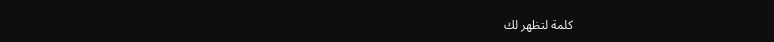كلمة لتظهر لك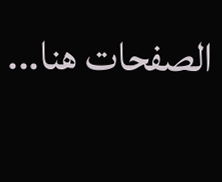الصفحات هنا...